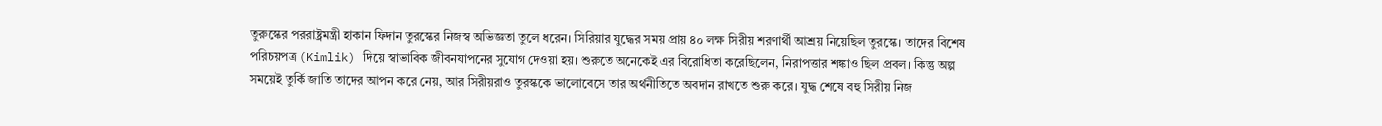তুরুস্কের পররাষ্ট্রমন্ত্রী হাকান ফিদান তুরস্কের নিজস্ব অভিজ্ঞতা তুলে ধরেন। সিরিয়ার যুদ্ধের সময় প্রায় ৪০ লক্ষ সিরীয় শরণার্থী আশ্রয় নিয়েছিল তুরস্কে। তাদের বিশেষ পরিচয়পত্র (Kimlik) দিয়ে স্বাভাবিক জীবনযাপনের সুযোগ দেওয়া হয়। শুরুতে অনেকেই এর বিরোধিতা করেছিলেন, নিরাপত্তার শঙ্কাও ছিল প্রবল। কিন্তু অল্প সময়েই তুর্কি জাতি তাদের আপন করে নেয়, আর সিরীয়রাও তুরস্ককে ভালোবেসে তার অর্থনীতিতে অবদান রাখতে শুরু করে। যুদ্ধ শেষে বহু সিরীয় নিজ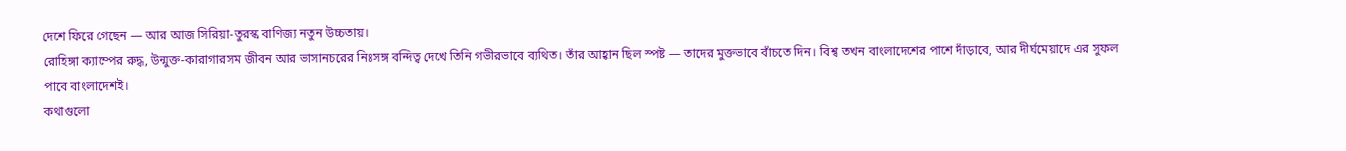দেশে ফিরে গেছেন — আর আজ সিরিয়া-তুরস্ক বাণিজ্য নতুন উচ্চতায়।
রোহিঙ্গা ক্যাম্পের রুদ্ধ, উন্মুক্ত-কারাগারসম জীবন আর ভাসানচরের নিঃসঙ্গ বন্দিত্ব দেখে তিনি গভীরভাবে ব্যথিত। তাঁর আহ্বান ছিল স্পষ্ট — তাদের মুক্তভাবে বাঁচতে দিন। বিশ্ব তখন বাংলাদেশের পাশে দাঁড়াবে, আর দীর্ঘমেয়াদে এর সুফল পাবে বাংলাদেশই।
কথাগুলো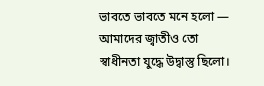ভাবতে ভাবতে মনে হলো — আমাদের জ্বাতীও তো স্বাধীনতা যুদ্ধে উদ্বাস্তু ছিলো।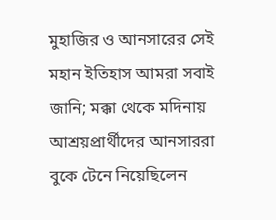মুহাজির ও আনসারের সেই মহান ইতিহাস আমরা সবাই জানি; মক্কা থেকে মদিনায় আশ্রয়প্রার্থীদের আনসাররা বুকে টেনে নিয়েছিলেন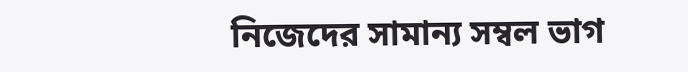নিজেদের সামান্য সম্বল ভাগ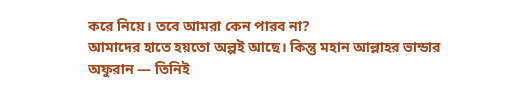করে নিয়ে। তবে আমরা কেন পারব না?
আমাদের হাতে হয়তো অল্পই আছে। কিন্তু মহান আল্লাহর ভান্ডার অফুরান — তিনিই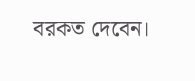বরকত দেবেন।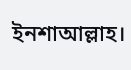ইনশাআল্লাহ।